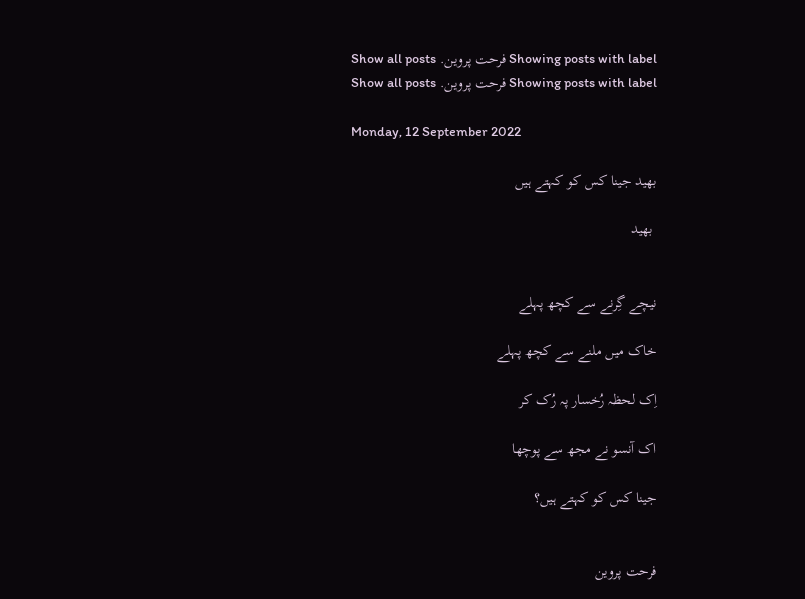Showing posts with label فرحت پروین. Show all posts
Showing posts with label فرحت پروین. Show all posts

Monday, 12 September 2022

بھید جینا کس کو کہتے ہیں

 بھید


نیچے گِرنے سے کچھ پہلے

خاک میں ملنے سے کچھ پہلے

اِک لحظہ رُخسار پہ رُک کر

اک آنسو نے مجھ سے پوچھا

جینا کس کو کہتے ہیں؟


فرحت پروین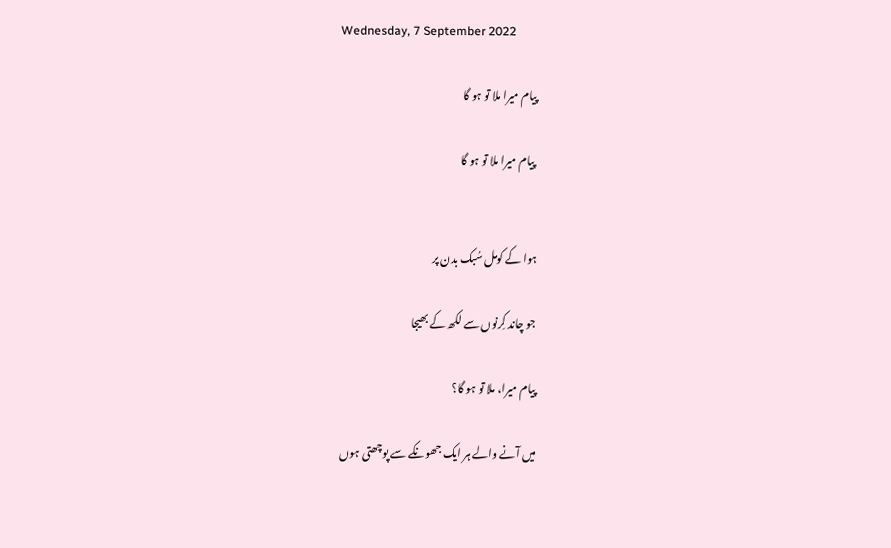Wednesday, 7 September 2022

پیام میرا ملا تو ہو گا

 پیام میرا ملا تو ہو گا


ہوا کے کومل سُبک بدن پر

جو چاند کِرنوں سے لکھ کے بھیجا

پیام میرا، ملا تو ہو گا؟

میں آنے والے ہر ایک جھونکے سے پوچھتی ہوں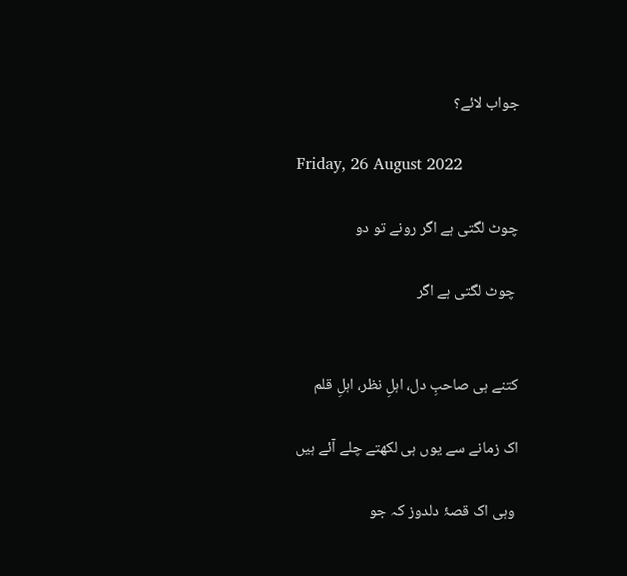جواب لائے؟

Friday, 26 August 2022

چوٹ لگتی ہے اگر رونے تو دو

 چوٹ لگتی ہے اگر


کتنے ہی صاحبِ دل، اہلِ نظر، اہلِ قلم

اک زمانے سے یوں ہی لکھتے چلے آئے ہیں

 وہی اک قصۂ دلدوز کہ جو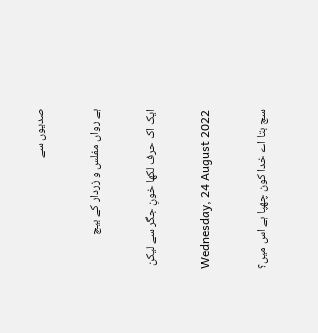صدیوں سے

ہے رواں مفلس و زردار کے بیچ

ایک اک حرف لکھا خونِ جگر سے لیکن

Wednesday, 24 August 2022

سچ بتا اے خدا کون چھپا ہے اس میں؟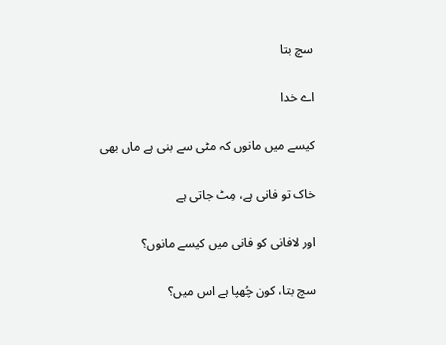سچ بتا

اے خدا

کیسے میں مانوں کہ مٹی سے بنی ہے ماں بھی

خاک تو فانی ہے، مِٹ جاتی ہے

اور لافانی کو فانی میں کیسے مانوں؟

سچ بتا، کون چُھپا ہے اس میں؟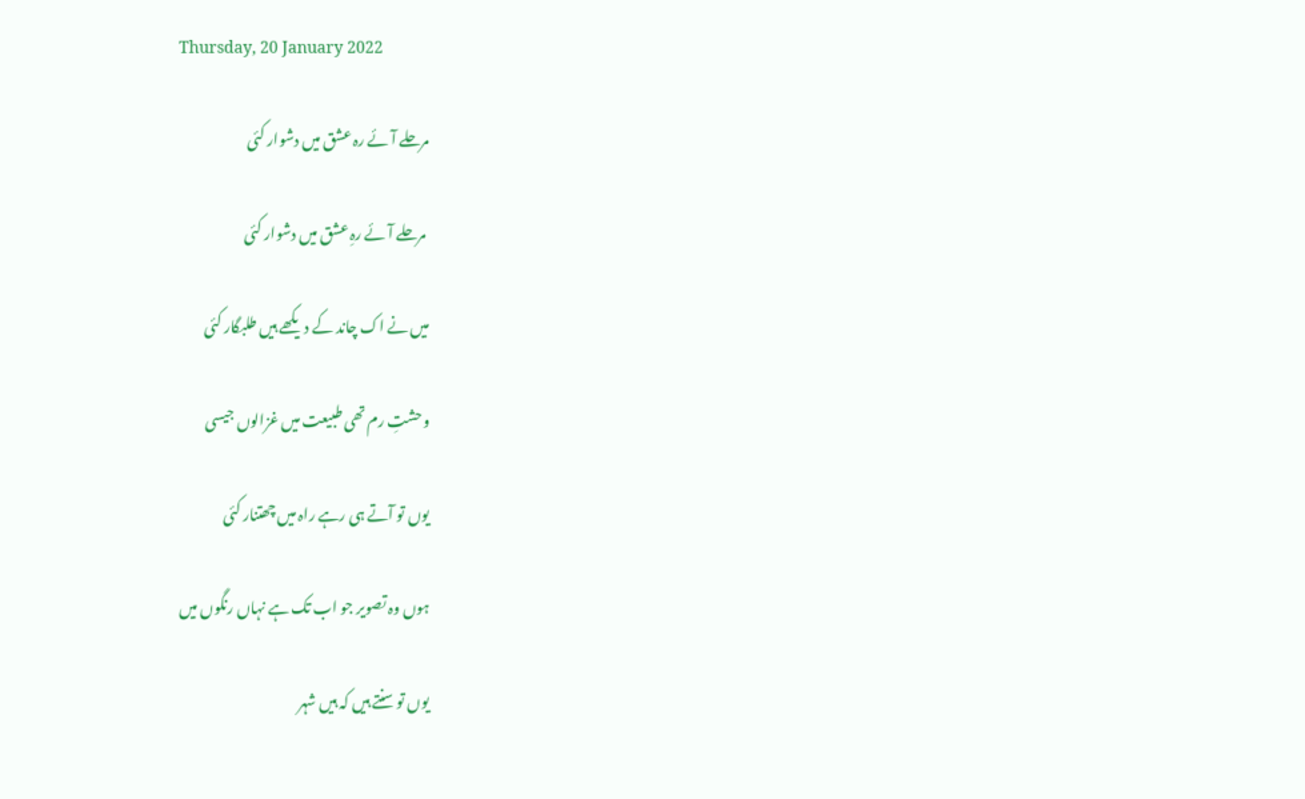Thursday, 20 January 2022

مرحلے آئے رہ عشق میں دشوار کئی

 مرحلے آئے رہِ عشق میں دشوار کئی

میں نے اک چاند کے دیکھے ہیں طلبگار کئی

وحشتِ رم تھی طبیعت میں غزالوں جیسی

یوں تو آتے ہی رہے راہ میں چھتنار کئی

ہوں وہ تصویر جو اب تک ہے نہاں رنگوں میں

یوں تو سنتے ہیں کہ ہیں شہر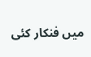میں فنکار کئی